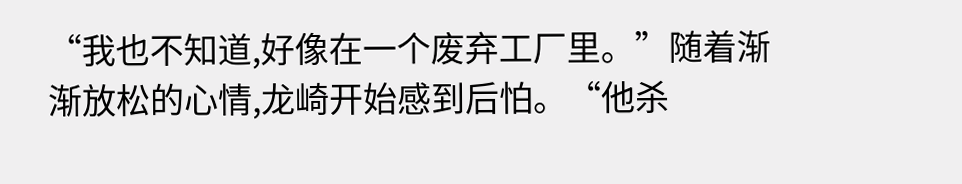“我也不知道,好像在一个废弃工厂里。”随着渐渐放松的心情,龙崎开始感到后怕。“他杀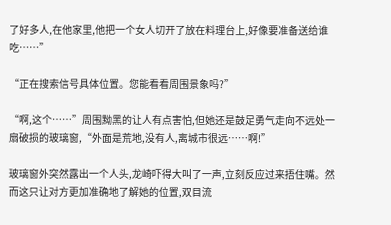了好多人,在他家里,他把一个女人切开了放在料理台上,好像要准备送给谁吃……”

“正在搜索信号具体位置。您能看看周围景象吗?”

“啊,这个……”周围黝黑的让人有点害怕,但她还是鼓足勇气走向不远处一扇破损的玻璃窗,“外面是荒地,没有人,离城市很远……啊!”

玻璃窗外突然露出一个人头,龙崎吓得大叫了一声,立刻反应过来捂住嘴。然而这只让对方更加准确地了解她的位置,双目流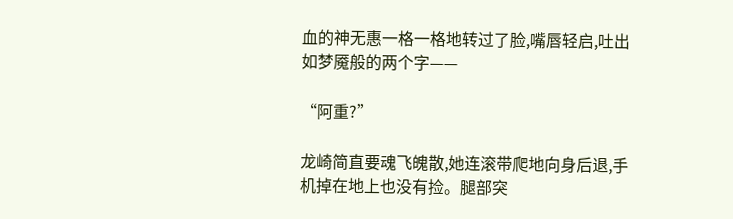血的神无惠一格一格地转过了脸,嘴唇轻启,吐出如梦魇般的两个字——

“阿重?”

龙崎简直要魂飞魄散,她连滚带爬地向身后退,手机掉在地上也没有捡。腿部突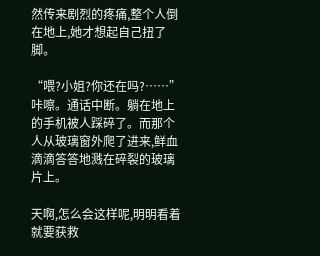然传来剧烈的疼痛,整个人倒在地上,她才想起自己扭了脚。

“喂?小姐?你还在吗?……”咔嚓。通话中断。躺在地上的手机被人踩碎了。而那个人从玻璃窗外爬了进来,鲜血滴滴答答地溅在碎裂的玻璃片上。

天啊,怎么会这样呢,明明看着就要获救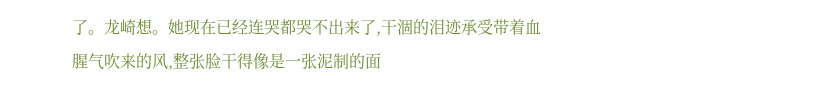了。龙崎想。她现在已经连哭都哭不出来了,干涸的泪迹承受带着血腥气吹来的风,整张脸干得像是一张泥制的面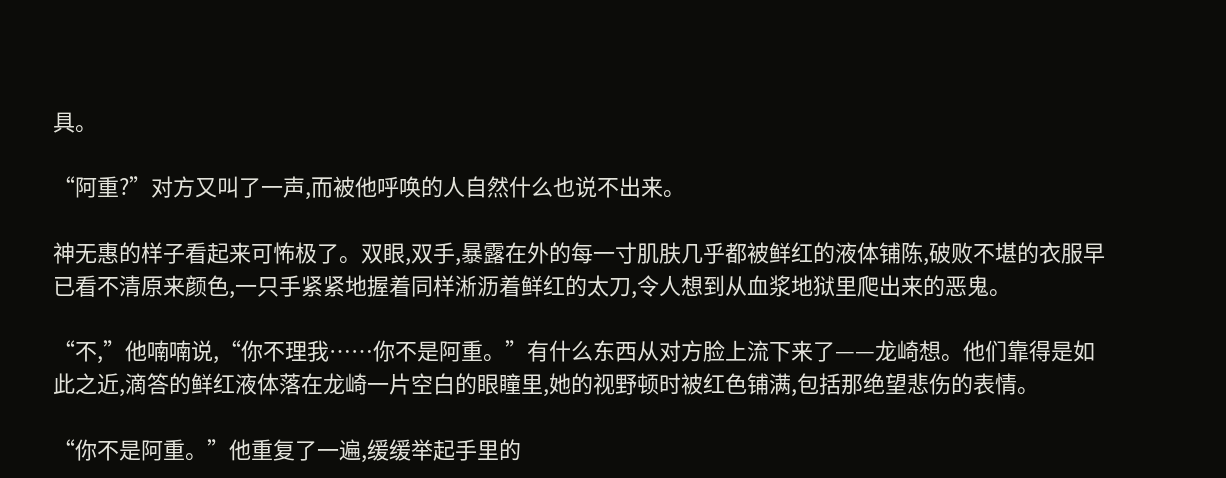具。

“阿重?”对方又叫了一声,而被他呼唤的人自然什么也说不出来。

神无惠的样子看起来可怖极了。双眼,双手,暴露在外的每一寸肌肤几乎都被鲜红的液体铺陈,破败不堪的衣服早已看不清原来颜色,一只手紧紧地握着同样淅沥着鲜红的太刀,令人想到从血浆地狱里爬出来的恶鬼。

“不,”他喃喃说,“你不理我……你不是阿重。”有什么东西从对方脸上流下来了——龙崎想。他们靠得是如此之近,滴答的鲜红液体落在龙崎一片空白的眼瞳里,她的视野顿时被红色铺满,包括那绝望悲伤的表情。

“你不是阿重。”他重复了一遍,缓缓举起手里的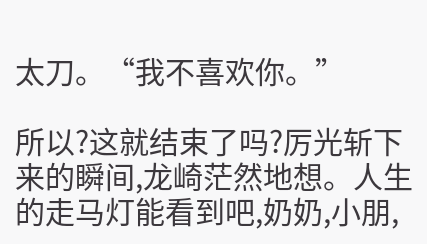太刀。“我不喜欢你。”

所以?这就结束了吗?厉光斩下来的瞬间,龙崎茫然地想。人生的走马灯能看到吧,奶奶,小朋,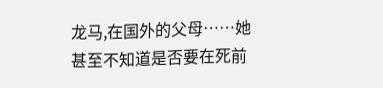龙马,在国外的父母……她甚至不知道是否要在死前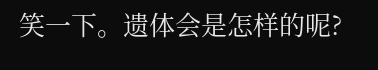笑一下。遗体会是怎样的呢?